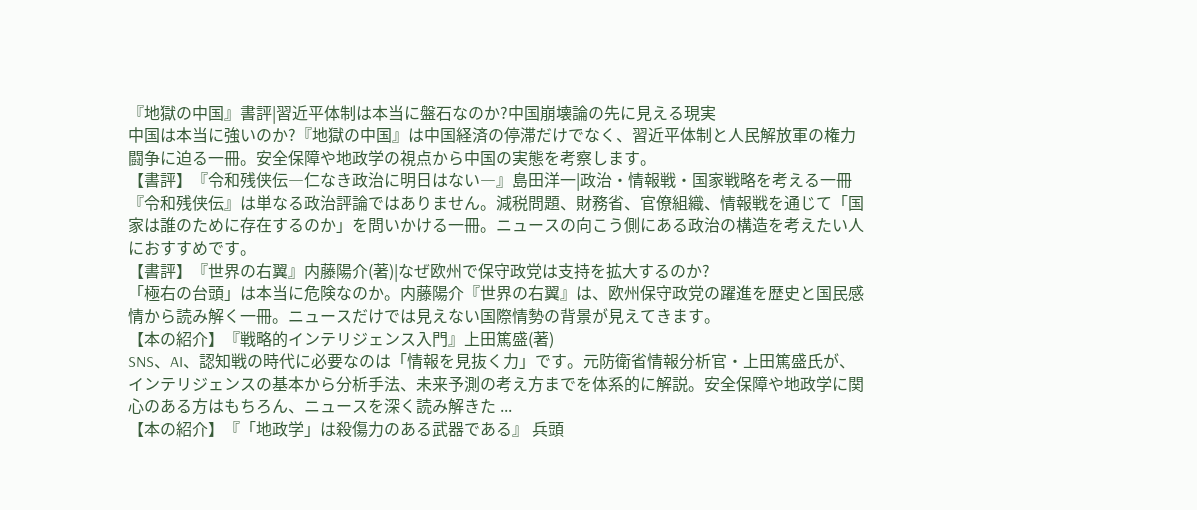『地獄の中国』書評|習近平体制は本当に盤石なのか?中国崩壊論の先に見える現実
中国は本当に強いのか?『地獄の中国』は中国経済の停滞だけでなく、習近平体制と人民解放軍の権力闘争に迫る一冊。安全保障や地政学の視点から中国の実態を考察します。
【書評】『令和残侠伝―仁なき政治に明日はない―』島田洋一|政治・情報戦・国家戦略を考える一冊
『令和残侠伝』は単なる政治評論ではありません。減税問題、財務省、官僚組織、情報戦を通じて「国家は誰のために存在するのか」を問いかける一冊。ニュースの向こう側にある政治の構造を考えたい人におすすめです。
【書評】『世界の右翼』内藤陽介(著)|なぜ欧州で保守政党は支持を拡大するのか?
「極右の台頭」は本当に危険なのか。内藤陽介『世界の右翼』は、欧州保守政党の躍進を歴史と国民感情から読み解く一冊。ニュースだけでは見えない国際情勢の背景が見えてきます。
【本の紹介】『戦略的インテリジェンス入門』上田篤盛(著)
SNS、AI、認知戦の時代に必要なのは「情報を見抜く力」です。元防衛省情報分析官・上田篤盛氏が、インテリジェンスの基本から分析手法、未来予測の考え方までを体系的に解説。安全保障や地政学に関心のある方はもちろん、ニュースを深く読み解きた ...
【本の紹介】『「地政学」は殺傷力のある武器である』 兵頭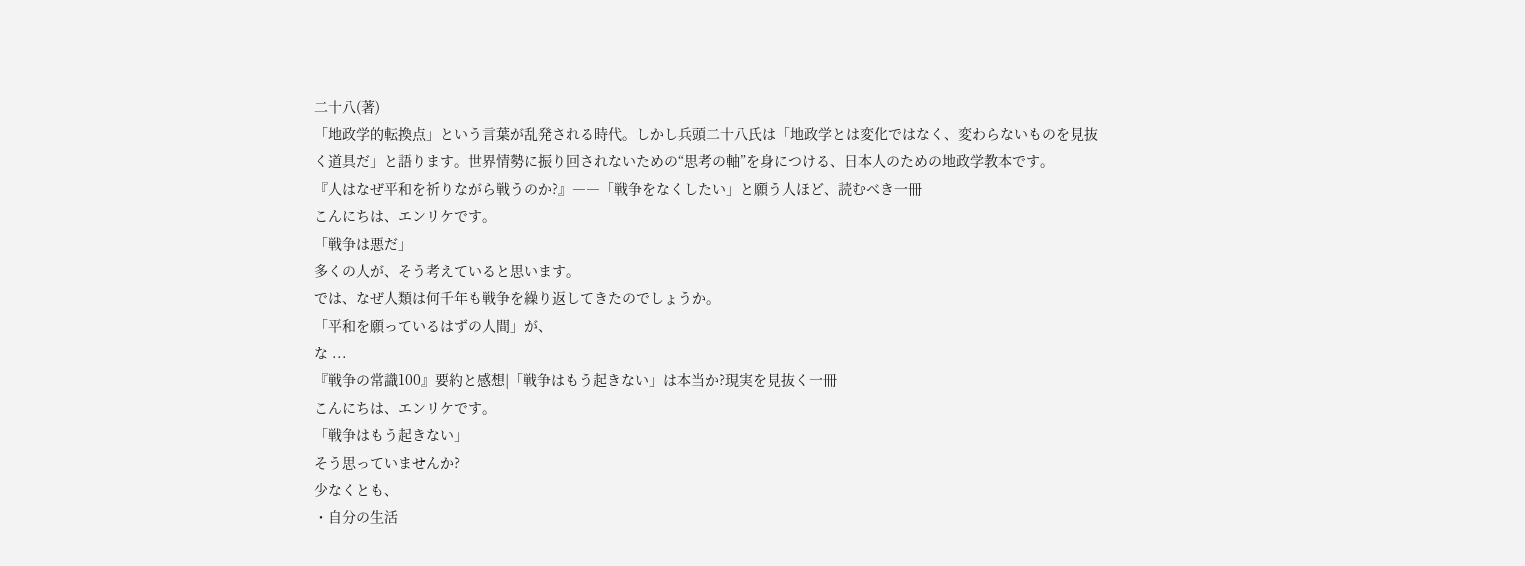二十八(著)
「地政学的転換点」という言葉が乱発される時代。しかし兵頭二十八氏は「地政学とは変化ではなく、変わらないものを見抜く道具だ」と語ります。世界情勢に振り回されないための“思考の軸”を身につける、日本人のための地政学教本です。
『人はなぜ平和を祈りながら戦うのか?』――「戦争をなくしたい」と願う人ほど、読むべき一冊
こんにちは、エンリケです。
「戦争は悪だ」
多くの人が、そう考えていると思います。
では、なぜ人類は何千年も戦争を繰り返してきたのでしょうか。
「平和を願っているはずの人間」が、
な ...
『戦争の常識100』要約と感想|「戦争はもう起きない」は本当か?現実を見抜く一冊
こんにちは、エンリケです。
「戦争はもう起きない」
そう思っていませんか?
少なくとも、
・自分の生活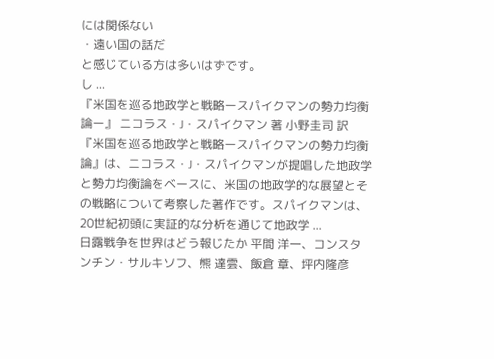には関係ない
・遠い国の話だ
と感じている方は多いはずです。
し ...
『米国を巡る地政学と戦略ースパイクマンの勢力均衡論ー』 ニコラス・J・スパイクマン 著 小野圭司 訳
『米国を巡る地政学と戦略ースパイクマンの勢力均衡論』は、ニコラス・J・スパイクマンが提唱した地政学と勢力均衡論をベースに、米国の地政学的な展望とその戦略について考察した著作です。スパイクマンは、20世紀初頭に実証的な分析を通じて地政学 ...
日露戦争を世界はどう報じたか 平間 洋一、コンスタンチン・サルキソフ、熊 達雲、飯倉 章、坪内隆彦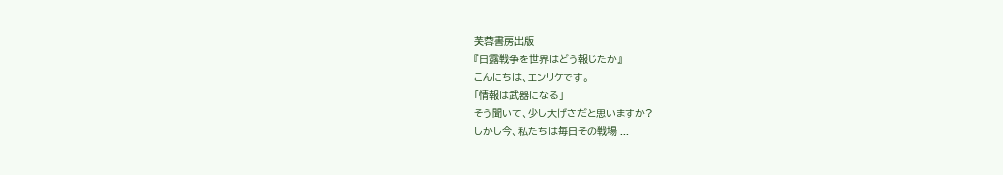芙蓉書房出版
『日露戦争を世界はどう報じたか』
こんにちは、エンリケです。
「情報は武器になる」
そう聞いて、少し大げさだと思いますか?
しかし今、私たちは毎日その戦場 ...